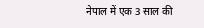नेपाल में एक 3 साल की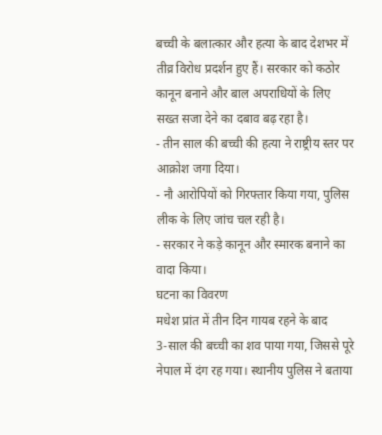बच्ची के बलात्कार और हत्या के बाद देशभर में तीव्र विरोध प्रदर्शन हुए हैं। सरकार को कठोर कानून बनाने और बाल अपराधियों के लिए सख्त सजा देने का दबाव बढ़ रहा है।
- तीन साल की बच्ची की हत्या ने राष्ट्रीय स्तर पर आक्रोश जगा दिया।
- नौ आरोपियों को गिरफ्तार किया गया, पुलिस लीक के लिए जांच चल रही है।
- सरकार ने कड़े कानून और स्मारक बनाने का वादा किया।
घटना का विवरण
मधेश प्रांत में तीन दिन गायब रहने के बाद 3‑साल की बच्ची का शव पाया गया, जिससे पूरे नेपाल में दंग रह गया। स्थानीय पुलिस ने बताया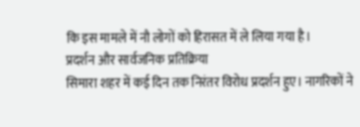कि इस मामले में नौ लोगों को हिरासत में ले लिया गया है।
प्रदर्शन और सार्वजनिक प्रतिक्रिया
सिमारा शहर में कई दिन तक निरंतर विरोध प्रदर्शन हुए। नागरिकों ने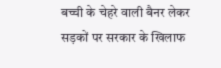बच्ची के चेहरे वाली बैनर लेकर सड़कों पर सरकार के खिलाफ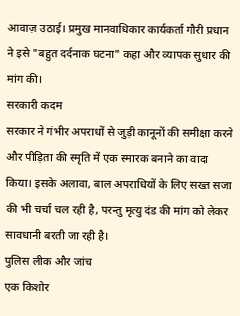आवाज़ उठाई। प्रमुख मानवाधिकार कार्यकर्ता गौरी प्रधान ने इसे "बहुत दर्दनाक घटना" कहा और व्यापक सुधार की मांग की।
सरकारी कदम
सरकार ने गंभीर अपराधों से जुड़ी कानूनों की समीक्षा करने और पीड़िता की स्मृति में एक स्मारक बनाने का वादा किया। इसके अलावा, बाल अपराधियों के लिए सख्त सजा की भी चर्चा चल रही है, परन्तु मृत्यु दंड की मांग को लेकर सावधानी बरती जा रही है।
पुलिस लीक और जांच
एक किशोर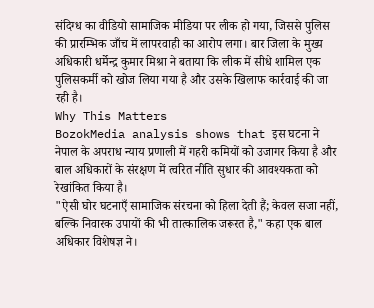संदिग्ध का वीडियो सामाजिक मीडिया पर लीक हो गया, जिससे पुलिस की प्रारम्भिक जाँच में लापरवाही का आरोप लगा। बार जिला के मुख्य अधिकारी धर्मेन्द्र कुमार मिश्रा ने बताया कि लीक में सीधे शामिल एक पुलिसकर्मी को खोज लिया गया है और उसके खिलाफ कार्रवाई की जा रही है।
Why This Matters
BozokMedia analysis shows that इस घटना ने नेपाल के अपराध न्याय प्रणाली में गहरी कमियों को उजागर किया है और बाल अधिकारों के संरक्षण में त्वरित नीति सुधार की आवश्यकता को रेखांकित किया है।
"ऐसी घोर घटनाएँ सामाजिक संरचना को हिला देती हैं; केवल सजा नहीं, बल्कि निवारक उपायों की भी तात्कालिक जरूरत है," कहा एक बाल अधिकार विशेषज्ञ ने।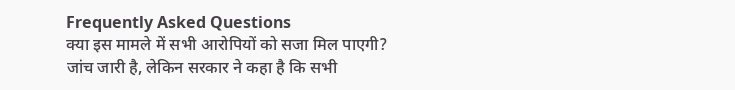Frequently Asked Questions
क्या इस मामले में सभी आरोपियों को सजा मिल पाएगी?
जांच जारी है, लेकिन सरकार ने कहा है कि सभी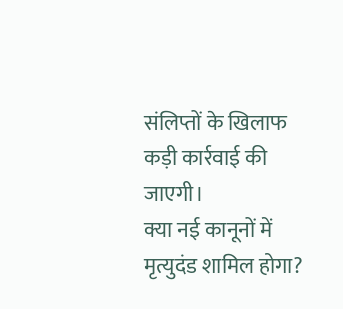संलिप्तों के खिलाफ कड़ी कार्रवाई की जाएगी।
क्या नई कानूनों में मृत्युदंड शामिल होगा?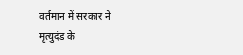वर्तमान में सरकार ने मृत्युदंड के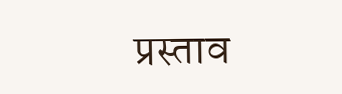प्रस्ताव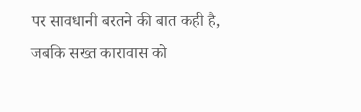पर सावधानी बरतने की बात कही है, जबकि सख्त कारावास को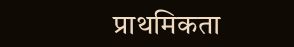प्राथमिकता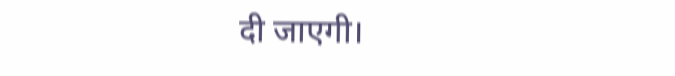दी जाएगी।